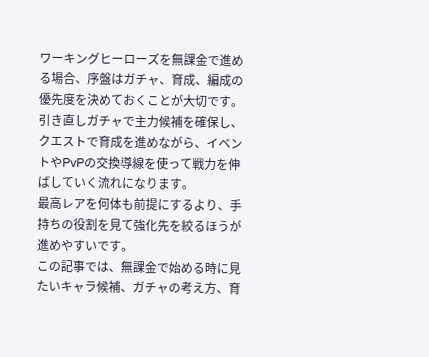ワーキングヒーローズを無課金で進める場合、序盤はガチャ、育成、編成の優先度を決めておくことが大切です。
引き直しガチャで主力候補を確保し、クエストで育成を進めながら、イベントやPvPの交換導線を使って戦力を伸ばしていく流れになります。
最高レアを何体も前提にするより、手持ちの役割を見て強化先を絞るほうが進めやすいです。
この記事では、無課金で始める時に見たいキャラ候補、ガチャの考え方、育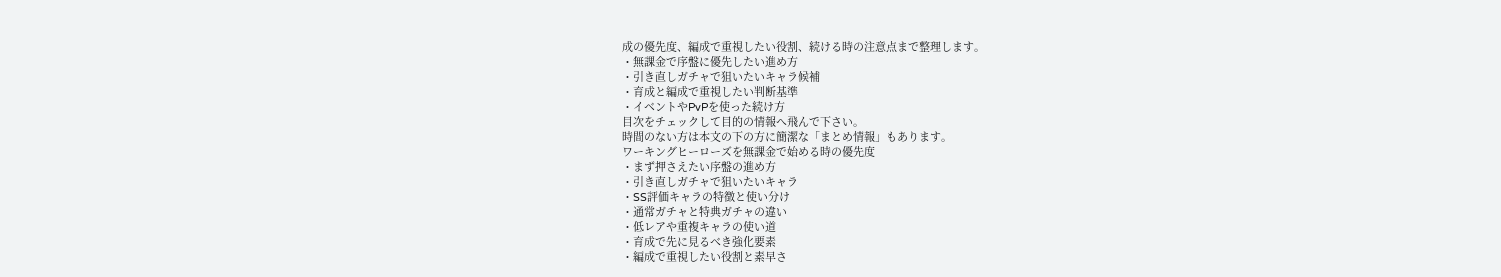成の優先度、編成で重視したい役割、続ける時の注意点まで整理します。
・無課金で序盤に優先したい進め方
・引き直しガチャで狙いたいキャラ候補
・育成と編成で重視したい判断基準
・イベントやPvPを使った続け方
目次をチェックして目的の情報へ飛んで下さい。
時間のない方は本文の下の方に簡潔な「まとめ情報」もあります。
ワーキングヒーローズを無課金で始める時の優先度
・まず押さえたい序盤の進め方
・引き直しガチャで狙いたいキャラ
・SS評価キャラの特徴と使い分け
・通常ガチャと特典ガチャの違い
・低レアや重複キャラの使い道
・育成で先に見るべき強化要素
・編成で重視したい役割と素早さ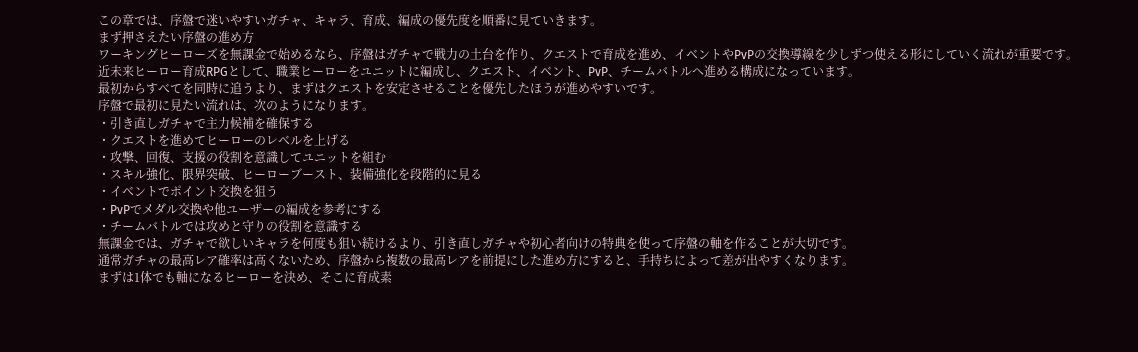この章では、序盤で迷いやすいガチャ、キャラ、育成、編成の優先度を順番に見ていきます。
まず押さえたい序盤の進め方
ワーキングヒーローズを無課金で始めるなら、序盤はガチャで戦力の土台を作り、クエストで育成を進め、イベントやPvPの交換導線を少しずつ使える形にしていく流れが重要です。
近未来ヒーロー育成RPGとして、職業ヒーローをユニットに編成し、クエスト、イベント、PvP、チームバトルへ進める構成になっています。
最初からすべてを同時に追うより、まずはクエストを安定させることを優先したほうが進めやすいです。
序盤で最初に見たい流れは、次のようになります。
・引き直しガチャで主力候補を確保する
・クエストを進めてヒーローのレベルを上げる
・攻撃、回復、支援の役割を意識してユニットを組む
・スキル強化、限界突破、ヒーローブースト、装備強化を段階的に見る
・イベントでポイント交換を狙う
・PvPでメダル交換や他ユーザーの編成を参考にする
・チームバトルでは攻めと守りの役割を意識する
無課金では、ガチャで欲しいキャラを何度も狙い続けるより、引き直しガチャや初心者向けの特典を使って序盤の軸を作ることが大切です。
通常ガチャの最高レア確率は高くないため、序盤から複数の最高レアを前提にした進め方にすると、手持ちによって差が出やすくなります。
まずは1体でも軸になるヒーローを決め、そこに育成素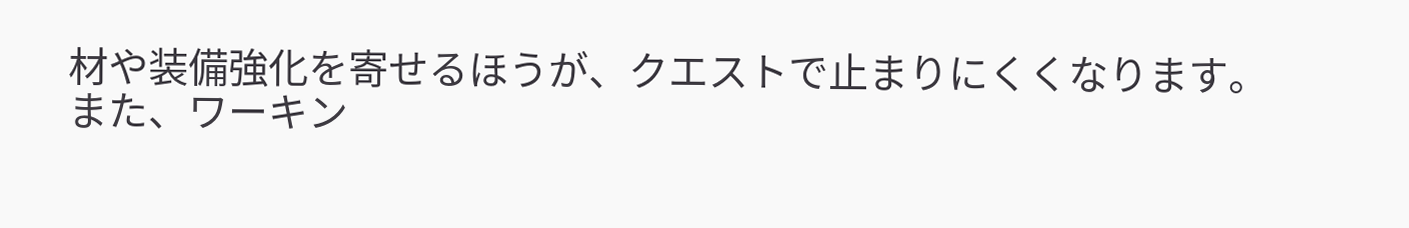材や装備強化を寄せるほうが、クエストで止まりにくくなります。
また、ワーキン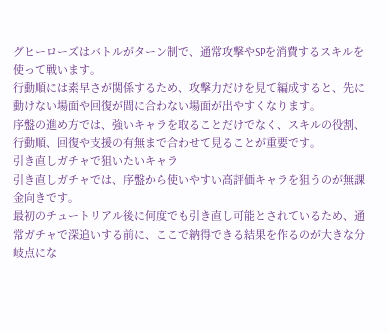グヒーローズはバトルがターン制で、通常攻撃やSPを消費するスキルを使って戦います。
行動順には素早さが関係するため、攻撃力だけを見て編成すると、先に動けない場面や回復が間に合わない場面が出やすくなります。
序盤の進め方では、強いキャラを取ることだけでなく、スキルの役割、行動順、回復や支援の有無まで合わせて見ることが重要です。
引き直しガチャで狙いたいキャラ
引き直しガチャでは、序盤から使いやすい高評価キャラを狙うのが無課金向きです。
最初のチュートリアル後に何度でも引き直し可能とされているため、通常ガチャで深追いする前に、ここで納得できる結果を作るのが大きな分岐点にな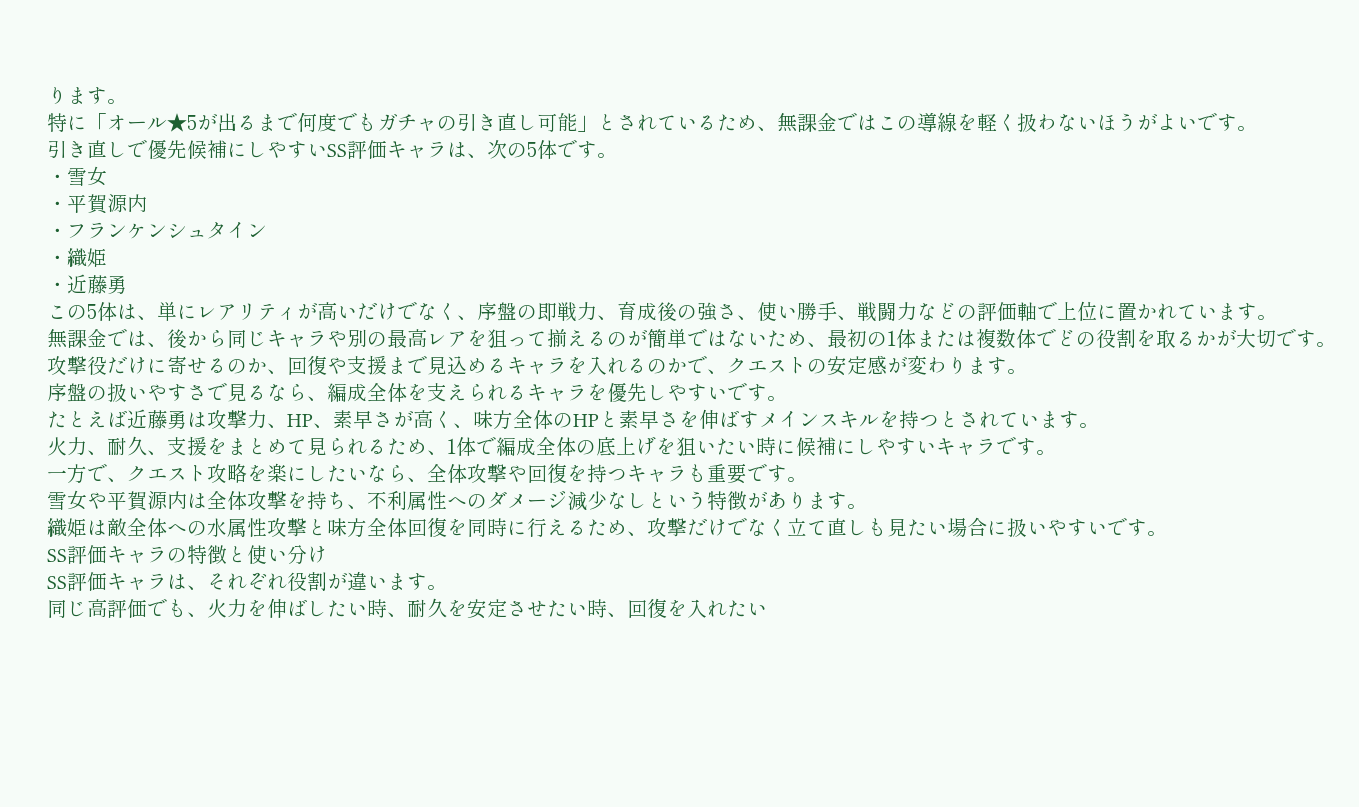ります。
特に「オール★5が出るまで何度でもガチャの引き直し可能」とされているため、無課金ではこの導線を軽く扱わないほうがよいです。
引き直しで優先候補にしやすいSS評価キャラは、次の5体です。
・雪女
・平賀源内
・フランケンシュタイン
・織姫
・近藤勇
この5体は、単にレアリティが高いだけでなく、序盤の即戦力、育成後の強さ、使い勝手、戦闘力などの評価軸で上位に置かれています。
無課金では、後から同じキャラや別の最高レアを狙って揃えるのが簡単ではないため、最初の1体または複数体でどの役割を取るかが大切です。
攻撃役だけに寄せるのか、回復や支援まで見込めるキャラを入れるのかで、クエストの安定感が変わります。
序盤の扱いやすさで見るなら、編成全体を支えられるキャラを優先しやすいです。
たとえば近藤勇は攻撃力、HP、素早さが高く、味方全体のHPと素早さを伸ばすメインスキルを持つとされています。
火力、耐久、支援をまとめて見られるため、1体で編成全体の底上げを狙いたい時に候補にしやすいキャラです。
一方で、クエスト攻略を楽にしたいなら、全体攻撃や回復を持つキャラも重要です。
雪女や平賀源内は全体攻撃を持ち、不利属性へのダメージ減少なしという特徴があります。
織姫は敵全体への水属性攻撃と味方全体回復を同時に行えるため、攻撃だけでなく立て直しも見たい場合に扱いやすいです。
SS評価キャラの特徴と使い分け
SS評価キャラは、それぞれ役割が違います。
同じ高評価でも、火力を伸ばしたい時、耐久を安定させたい時、回復を入れたい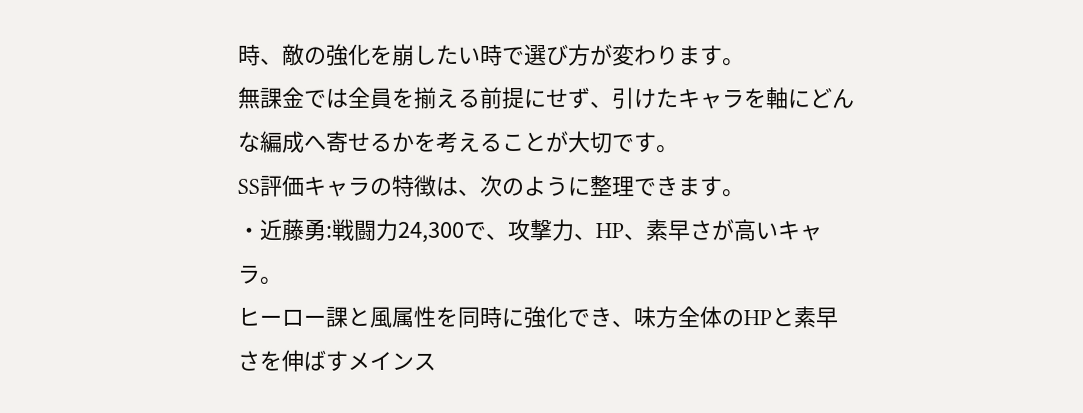時、敵の強化を崩したい時で選び方が変わります。
無課金では全員を揃える前提にせず、引けたキャラを軸にどんな編成へ寄せるかを考えることが大切です。
SS評価キャラの特徴は、次のように整理できます。
・近藤勇:戦闘力24,300で、攻撃力、HP、素早さが高いキャラ。
ヒーロー課と風属性を同時に強化でき、味方全体のHPと素早さを伸ばすメインス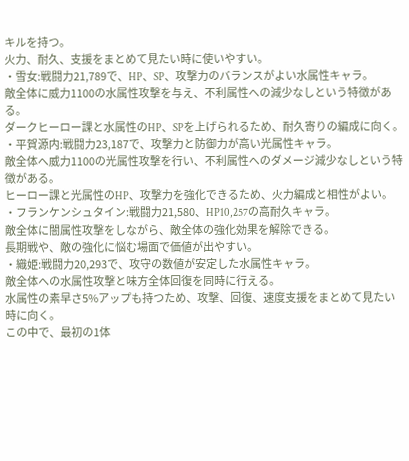キルを持つ。
火力、耐久、支援をまとめて見たい時に使いやすい。
・雪女:戦闘力21,789で、HP、SP、攻撃力のバランスがよい水属性キャラ。
敵全体に威力1100の水属性攻撃を与え、不利属性への減少なしという特徴がある。
ダークヒーロー課と水属性のHP、SPを上げられるため、耐久寄りの編成に向く。
・平賀源内:戦闘力23,187で、攻撃力と防御力が高い光属性キャラ。
敵全体へ威力1100の光属性攻撃を行い、不利属性へのダメージ減少なしという特徴がある。
ヒーロー課と光属性のHP、攻撃力を強化できるため、火力編成と相性がよい。
・フランケンシュタイン:戦闘力21,580、HP10,257の高耐久キャラ。
敵全体に闇属性攻撃をしながら、敵全体の強化効果を解除できる。
長期戦や、敵の強化に悩む場面で価値が出やすい。
・織姫:戦闘力20,293で、攻守の数値が安定した水属性キャラ。
敵全体への水属性攻撃と味方全体回復を同時に行える。
水属性の素早さ5%アップも持つため、攻撃、回復、速度支援をまとめて見たい時に向く。
この中で、最初の1体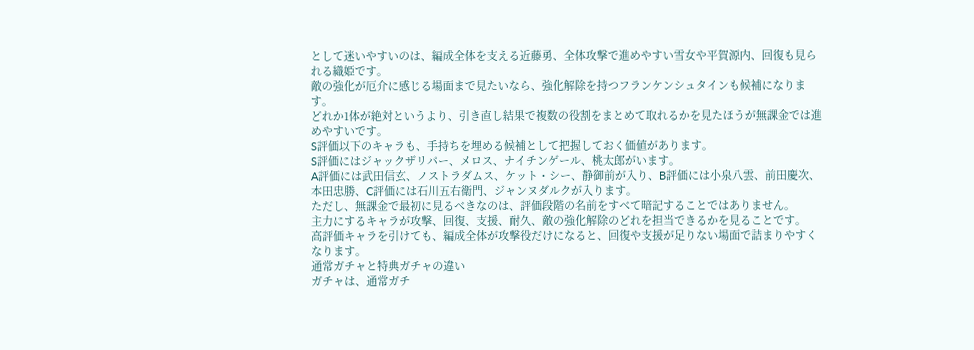として迷いやすいのは、編成全体を支える近藤勇、全体攻撃で進めやすい雪女や平賀源内、回復も見られる織姫です。
敵の強化が厄介に感じる場面まで見たいなら、強化解除を持つフランケンシュタインも候補になります。
どれか1体が絶対というより、引き直し結果で複数の役割をまとめて取れるかを見たほうが無課金では進めやすいです。
S評価以下のキャラも、手持ちを埋める候補として把握しておく価値があります。
S評価にはジャックザリパー、メロス、ナイチンゲール、桃太郎がいます。
A評価には武田信玄、ノストラダムス、ケット・シー、静御前が入り、B評価には小泉八雲、前田慶次、本田忠勝、C評価には石川五右衛門、ジャンヌダルクが入ります。
ただし、無課金で最初に見るべきなのは、評価段階の名前をすべて暗記することではありません。
主力にするキャラが攻撃、回復、支援、耐久、敵の強化解除のどれを担当できるかを見ることです。
高評価キャラを引けても、編成全体が攻撃役だけになると、回復や支援が足りない場面で詰まりやすくなります。
通常ガチャと特典ガチャの違い
ガチャは、通常ガチ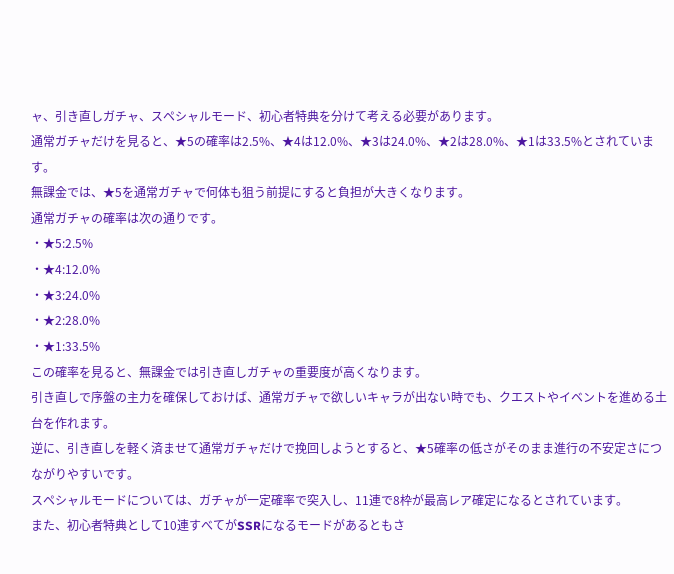ャ、引き直しガチャ、スペシャルモード、初心者特典を分けて考える必要があります。
通常ガチャだけを見ると、★5の確率は2.5%、★4は12.0%、★3は24.0%、★2は28.0%、★1は33.5%とされています。
無課金では、★5を通常ガチャで何体も狙う前提にすると負担が大きくなります。
通常ガチャの確率は次の通りです。
・★5:2.5%
・★4:12.0%
・★3:24.0%
・★2:28.0%
・★1:33.5%
この確率を見ると、無課金では引き直しガチャの重要度が高くなります。
引き直しで序盤の主力を確保しておけば、通常ガチャで欲しいキャラが出ない時でも、クエストやイベントを進める土台を作れます。
逆に、引き直しを軽く済ませて通常ガチャだけで挽回しようとすると、★5確率の低さがそのまま進行の不安定さにつながりやすいです。
スペシャルモードについては、ガチャが一定確率で突入し、11連で8枠が最高レア確定になるとされています。
また、初心者特典として10連すべてがSSRになるモードがあるともさ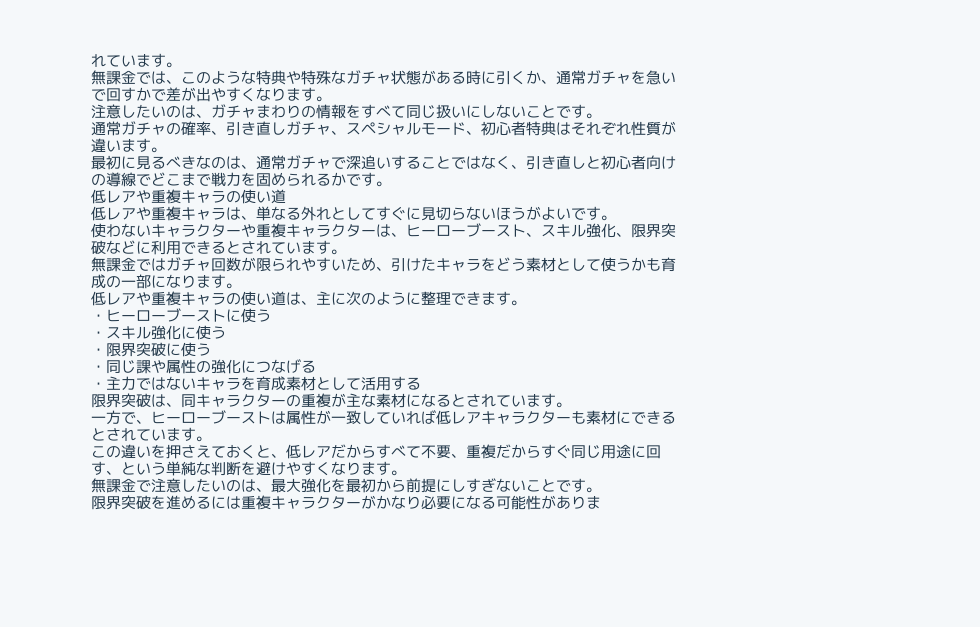れています。
無課金では、このような特典や特殊なガチャ状態がある時に引くか、通常ガチャを急いで回すかで差が出やすくなります。
注意したいのは、ガチャまわりの情報をすべて同じ扱いにしないことです。
通常ガチャの確率、引き直しガチャ、スペシャルモード、初心者特典はそれぞれ性質が違います。
最初に見るべきなのは、通常ガチャで深追いすることではなく、引き直しと初心者向けの導線でどこまで戦力を固められるかです。
低レアや重複キャラの使い道
低レアや重複キャラは、単なる外れとしてすぐに見切らないほうがよいです。
使わないキャラクターや重複キャラクターは、ヒーローブースト、スキル強化、限界突破などに利用できるとされています。
無課金ではガチャ回数が限られやすいため、引けたキャラをどう素材として使うかも育成の一部になります。
低レアや重複キャラの使い道は、主に次のように整理できます。
・ヒーローブーストに使う
・スキル強化に使う
・限界突破に使う
・同じ課や属性の強化につなげる
・主力ではないキャラを育成素材として活用する
限界突破は、同キャラクターの重複が主な素材になるとされています。
一方で、ヒーローブーストは属性が一致していれば低レアキャラクターも素材にできるとされています。
この違いを押さえておくと、低レアだからすべて不要、重複だからすぐ同じ用途に回す、という単純な判断を避けやすくなります。
無課金で注意したいのは、最大強化を最初から前提にしすぎないことです。
限界突破を進めるには重複キャラクターがかなり必要になる可能性がありま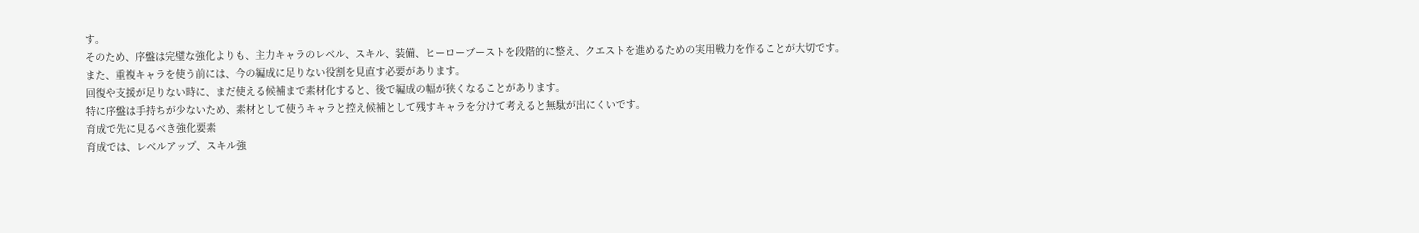す。
そのため、序盤は完璧な強化よりも、主力キャラのレベル、スキル、装備、ヒーローブーストを段階的に整え、クエストを進めるための実用戦力を作ることが大切です。
また、重複キャラを使う前には、今の編成に足りない役割を見直す必要があります。
回復や支援が足りない時に、まだ使える候補まで素材化すると、後で編成の幅が狭くなることがあります。
特に序盤は手持ちが少ないため、素材として使うキャラと控え候補として残すキャラを分けて考えると無駄が出にくいです。
育成で先に見るべき強化要素
育成では、レベルアップ、スキル強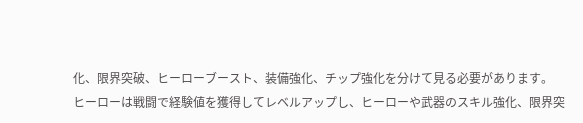化、限界突破、ヒーローブースト、装備強化、チップ強化を分けて見る必要があります。
ヒーローは戦闘で経験値を獲得してレベルアップし、ヒーローや武器のスキル強化、限界突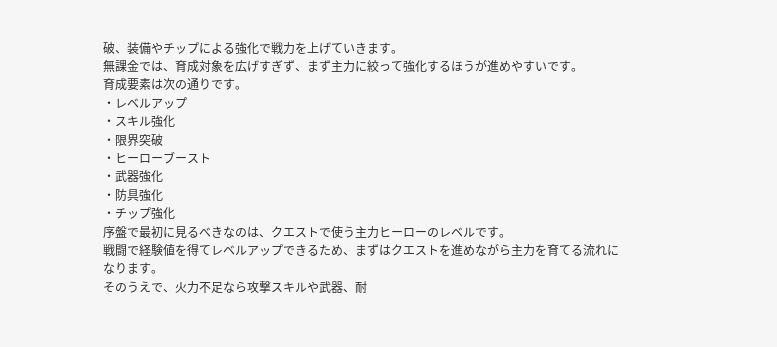破、装備やチップによる強化で戦力を上げていきます。
無課金では、育成対象を広げすぎず、まず主力に絞って強化するほうが進めやすいです。
育成要素は次の通りです。
・レベルアップ
・スキル強化
・限界突破
・ヒーローブースト
・武器強化
・防具強化
・チップ強化
序盤で最初に見るべきなのは、クエストで使う主力ヒーローのレベルです。
戦闘で経験値を得てレベルアップできるため、まずはクエストを進めながら主力を育てる流れになります。
そのうえで、火力不足なら攻撃スキルや武器、耐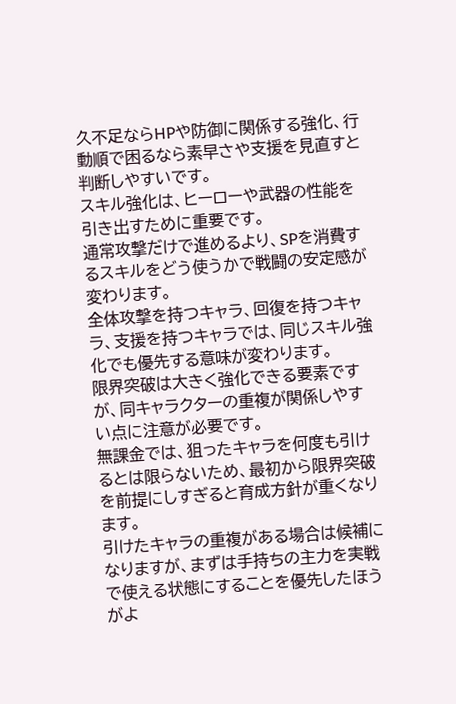久不足ならHPや防御に関係する強化、行動順で困るなら素早さや支援を見直すと判断しやすいです。
スキル強化は、ヒーローや武器の性能を引き出すために重要です。
通常攻撃だけで進めるより、SPを消費するスキルをどう使うかで戦闘の安定感が変わります。
全体攻撃を持つキャラ、回復を持つキャラ、支援を持つキャラでは、同じスキル強化でも優先する意味が変わります。
限界突破は大きく強化できる要素ですが、同キャラクターの重複が関係しやすい点に注意が必要です。
無課金では、狙ったキャラを何度も引けるとは限らないため、最初から限界突破を前提にしすぎると育成方針が重くなります。
引けたキャラの重複がある場合は候補になりますが、まずは手持ちの主力を実戦で使える状態にすることを優先したほうがよ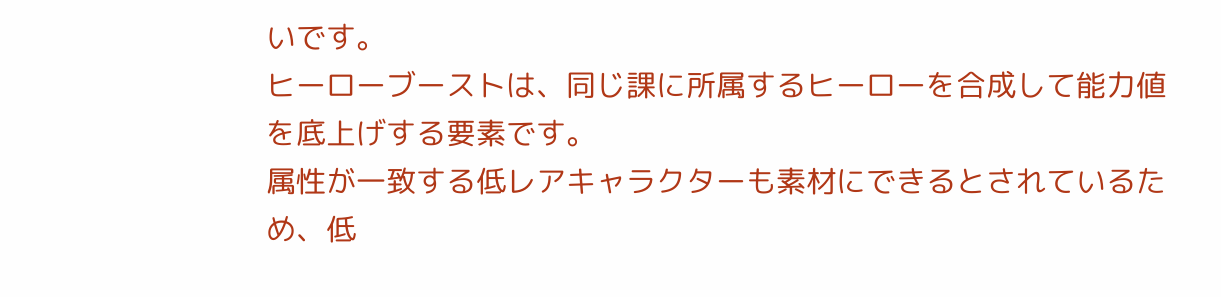いです。
ヒーローブーストは、同じ課に所属するヒーローを合成して能力値を底上げする要素です。
属性が一致する低レアキャラクターも素材にできるとされているため、低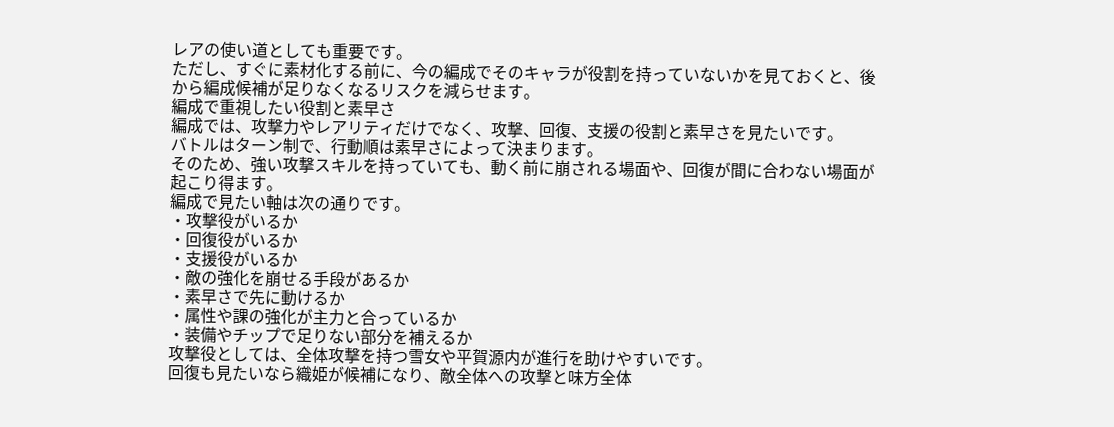レアの使い道としても重要です。
ただし、すぐに素材化する前に、今の編成でそのキャラが役割を持っていないかを見ておくと、後から編成候補が足りなくなるリスクを減らせます。
編成で重視したい役割と素早さ
編成では、攻撃力やレアリティだけでなく、攻撃、回復、支援の役割と素早さを見たいです。
バトルはターン制で、行動順は素早さによって決まります。
そのため、強い攻撃スキルを持っていても、動く前に崩される場面や、回復が間に合わない場面が起こり得ます。
編成で見たい軸は次の通りです。
・攻撃役がいるか
・回復役がいるか
・支援役がいるか
・敵の強化を崩せる手段があるか
・素早さで先に動けるか
・属性や課の強化が主力と合っているか
・装備やチップで足りない部分を補えるか
攻撃役としては、全体攻撃を持つ雪女や平賀源内が進行を助けやすいです。
回復も見たいなら織姫が候補になり、敵全体への攻撃と味方全体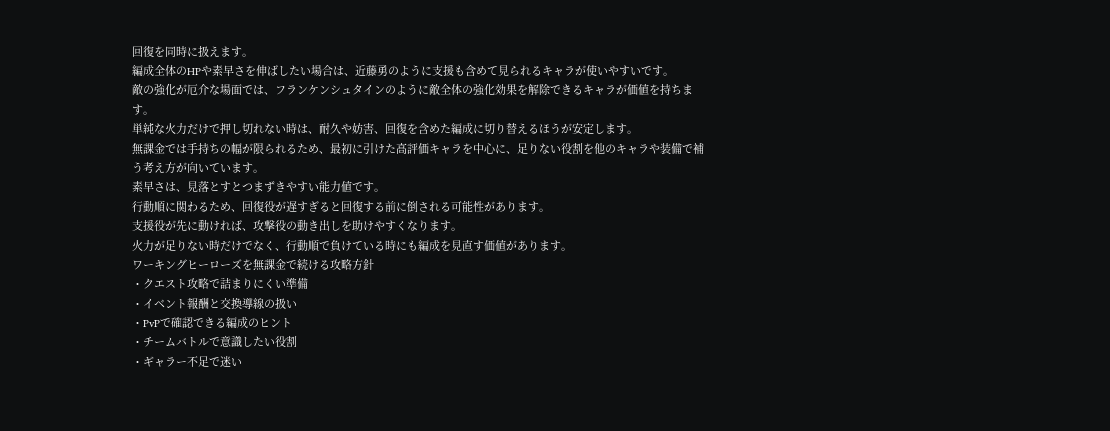回復を同時に扱えます。
編成全体のHPや素早さを伸ばしたい場合は、近藤勇のように支援も含めて見られるキャラが使いやすいです。
敵の強化が厄介な場面では、フランケンシュタインのように敵全体の強化効果を解除できるキャラが価値を持ちます。
単純な火力だけで押し切れない時は、耐久や妨害、回復を含めた編成に切り替えるほうが安定します。
無課金では手持ちの幅が限られるため、最初に引けた高評価キャラを中心に、足りない役割を他のキャラや装備で補う考え方が向いています。
素早さは、見落とすとつまずきやすい能力値です。
行動順に関わるため、回復役が遅すぎると回復する前に倒される可能性があります。
支援役が先に動ければ、攻撃役の動き出しを助けやすくなります。
火力が足りない時だけでなく、行動順で負けている時にも編成を見直す価値があります。
ワーキングヒーローズを無課金で続ける攻略方針
・クエスト攻略で詰まりにくい準備
・イベント報酬と交換導線の扱い
・PvPで確認できる編成のヒント
・チームバトルで意識したい役割
・ギャラー不足で迷い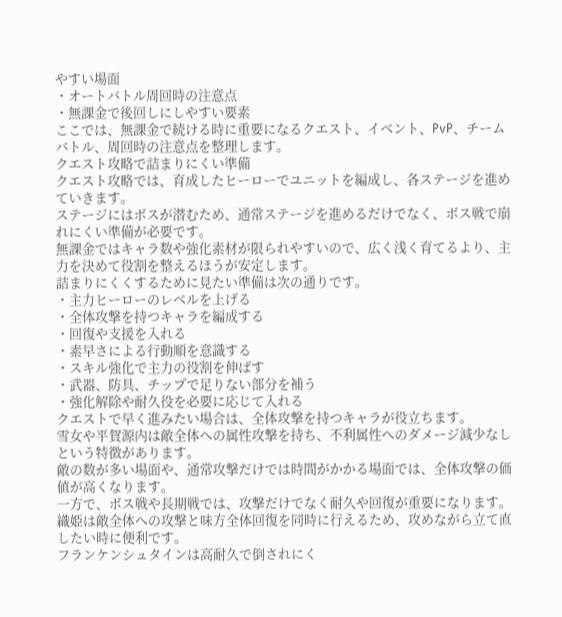やすい場面
・オートバトル周回時の注意点
・無課金で後回しにしやすい要素
ここでは、無課金で続ける時に重要になるクエスト、イベント、PvP、チームバトル、周回時の注意点を整理します。
クエスト攻略で詰まりにくい準備
クエスト攻略では、育成したヒーローでユニットを編成し、各ステージを進めていきます。
ステージにはボスが潜むため、通常ステージを進めるだけでなく、ボス戦で崩れにくい準備が必要です。
無課金ではキャラ数や強化素材が限られやすいので、広く浅く育てるより、主力を決めて役割を整えるほうが安定します。
詰まりにくくするために見たい準備は次の通りです。
・主力ヒーローのレベルを上げる
・全体攻撃を持つキャラを編成する
・回復や支援を入れる
・素早さによる行動順を意識する
・スキル強化で主力の役割を伸ばす
・武器、防具、チップで足りない部分を補う
・強化解除や耐久役を必要に応じて入れる
クエストで早く進みたい場合は、全体攻撃を持つキャラが役立ちます。
雪女や平賀源内は敵全体への属性攻撃を持ち、不利属性へのダメージ減少なしという特徴があります。
敵の数が多い場面や、通常攻撃だけでは時間がかかる場面では、全体攻撃の価値が高くなります。
一方で、ボス戦や長期戦では、攻撃だけでなく耐久や回復が重要になります。
織姫は敵全体への攻撃と味方全体回復を同時に行えるため、攻めながら立て直したい時に便利です。
フランケンシュタインは高耐久で倒されにく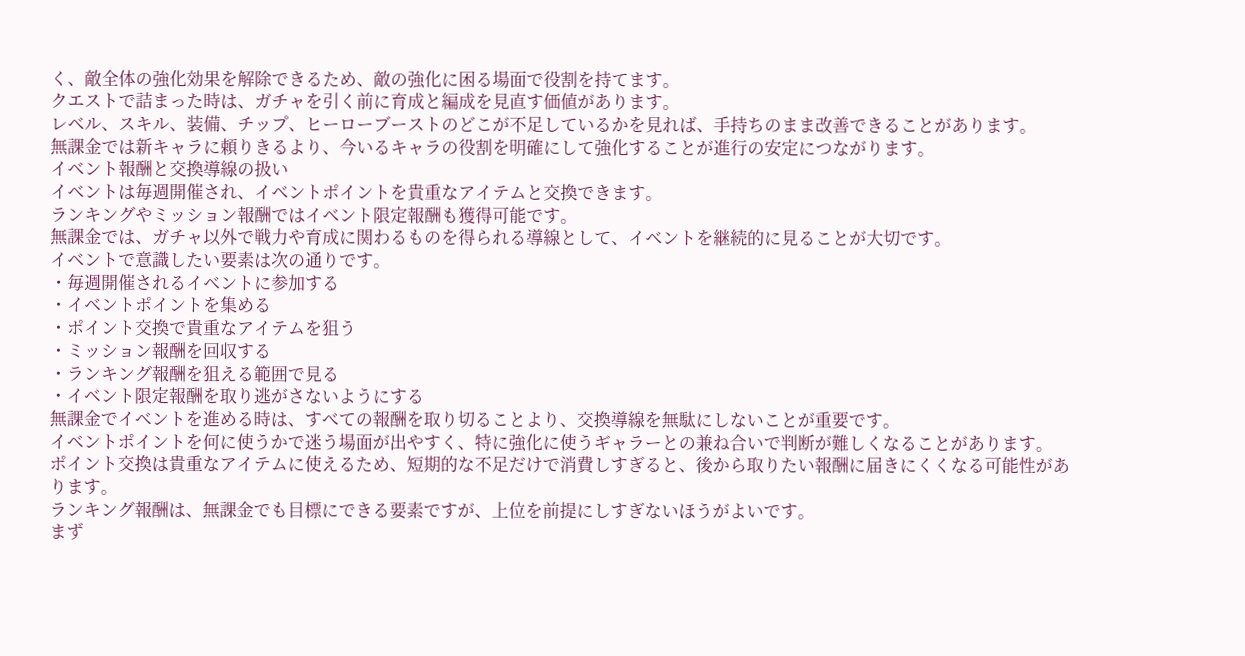く、敵全体の強化効果を解除できるため、敵の強化に困る場面で役割を持てます。
クエストで詰まった時は、ガチャを引く前に育成と編成を見直す価値があります。
レベル、スキル、装備、チップ、ヒーローブーストのどこが不足しているかを見れば、手持ちのまま改善できることがあります。
無課金では新キャラに頼りきるより、今いるキャラの役割を明確にして強化することが進行の安定につながります。
イベント報酬と交換導線の扱い
イベントは毎週開催され、イベントポイントを貴重なアイテムと交換できます。
ランキングやミッション報酬ではイベント限定報酬も獲得可能です。
無課金では、ガチャ以外で戦力や育成に関わるものを得られる導線として、イベントを継続的に見ることが大切です。
イベントで意識したい要素は次の通りです。
・毎週開催されるイベントに参加する
・イベントポイントを集める
・ポイント交換で貴重なアイテムを狙う
・ミッション報酬を回収する
・ランキング報酬を狙える範囲で見る
・イベント限定報酬を取り逃がさないようにする
無課金でイベントを進める時は、すべての報酬を取り切ることより、交換導線を無駄にしないことが重要です。
イベントポイントを何に使うかで迷う場面が出やすく、特に強化に使うギャラーとの兼ね合いで判断が難しくなることがあります。
ポイント交換は貴重なアイテムに使えるため、短期的な不足だけで消費しすぎると、後から取りたい報酬に届きにくくなる可能性があります。
ランキング報酬は、無課金でも目標にできる要素ですが、上位を前提にしすぎないほうがよいです。
まず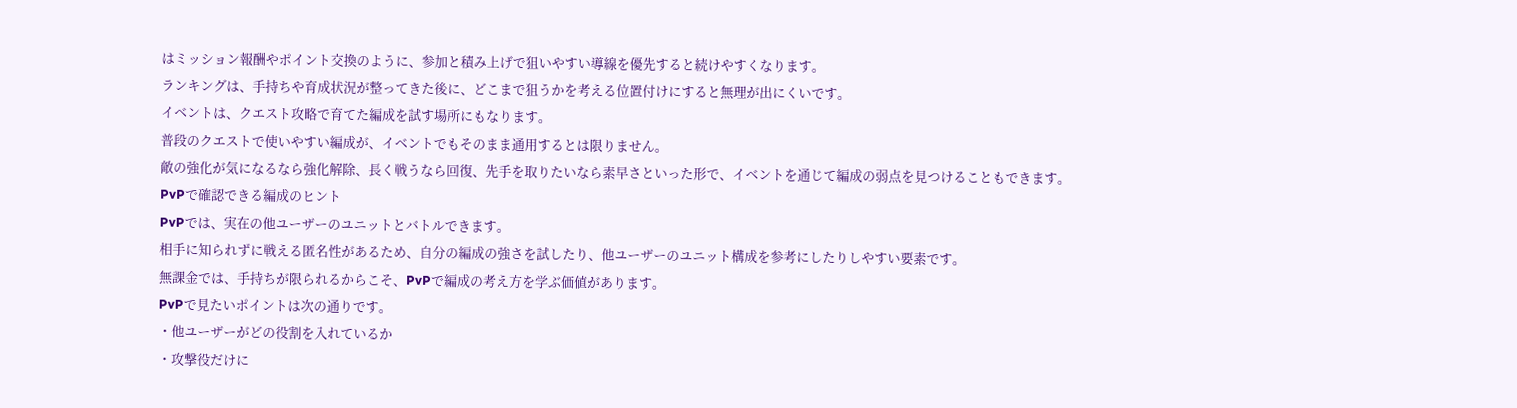はミッション報酬やポイント交換のように、参加と積み上げで狙いやすい導線を優先すると続けやすくなります。
ランキングは、手持ちや育成状況が整ってきた後に、どこまで狙うかを考える位置付けにすると無理が出にくいです。
イベントは、クエスト攻略で育てた編成を試す場所にもなります。
普段のクエストで使いやすい編成が、イベントでもそのまま通用するとは限りません。
敵の強化が気になるなら強化解除、長く戦うなら回復、先手を取りたいなら素早さといった形で、イベントを通じて編成の弱点を見つけることもできます。
PvPで確認できる編成のヒント
PvPでは、実在の他ユーザーのユニットとバトルできます。
相手に知られずに戦える匿名性があるため、自分の編成の強さを試したり、他ユーザーのユニット構成を参考にしたりしやすい要素です。
無課金では、手持ちが限られるからこそ、PvPで編成の考え方を学ぶ価値があります。
PvPで見たいポイントは次の通りです。
・他ユーザーがどの役割を入れているか
・攻撃役だけに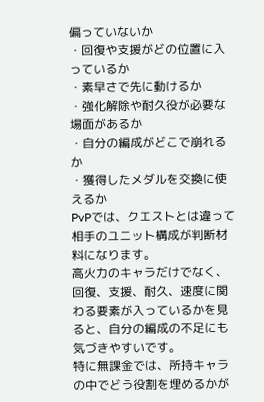偏っていないか
・回復や支援がどの位置に入っているか
・素早さで先に動けるか
・強化解除や耐久役が必要な場面があるか
・自分の編成がどこで崩れるか
・獲得したメダルを交換に使えるか
PvPでは、クエストとは違って相手のユニット構成が判断材料になります。
高火力のキャラだけでなく、回復、支援、耐久、速度に関わる要素が入っているかを見ると、自分の編成の不足にも気づきやすいです。
特に無課金では、所持キャラの中でどう役割を埋めるかが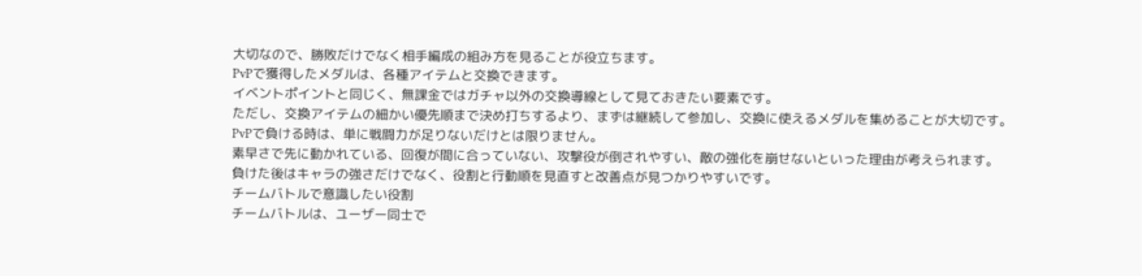大切なので、勝敗だけでなく相手編成の組み方を見ることが役立ちます。
PvPで獲得したメダルは、各種アイテムと交換できます。
イベントポイントと同じく、無課金ではガチャ以外の交換導線として見ておきたい要素です。
ただし、交換アイテムの細かい優先順まで決め打ちするより、まずは継続して参加し、交換に使えるメダルを集めることが大切です。
PvPで負ける時は、単に戦闘力が足りないだけとは限りません。
素早さで先に動かれている、回復が間に合っていない、攻撃役が倒されやすい、敵の強化を崩せないといった理由が考えられます。
負けた後はキャラの強さだけでなく、役割と行動順を見直すと改善点が見つかりやすいです。
チームバトルで意識したい役割
チームバトルは、ユーザー同士で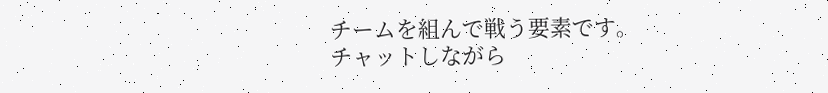チームを組んで戦う要素です。
チャットしながら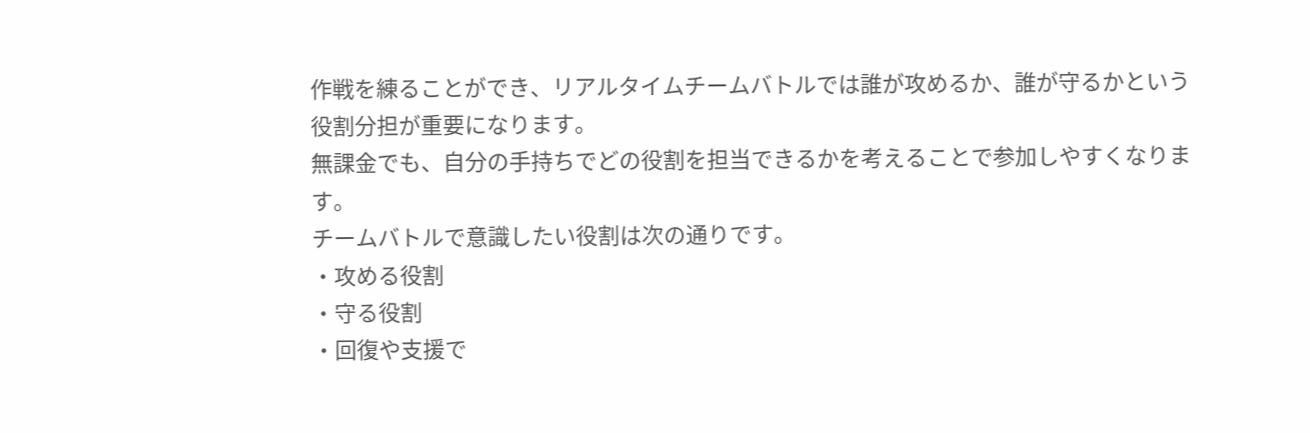作戦を練ることができ、リアルタイムチームバトルでは誰が攻めるか、誰が守るかという役割分担が重要になります。
無課金でも、自分の手持ちでどの役割を担当できるかを考えることで参加しやすくなります。
チームバトルで意識したい役割は次の通りです。
・攻める役割
・守る役割
・回復や支援で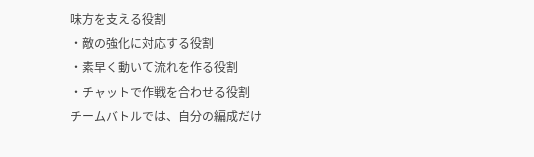味方を支える役割
・敵の強化に対応する役割
・素早く動いて流れを作る役割
・チャットで作戦を合わせる役割
チームバトルでは、自分の編成だけ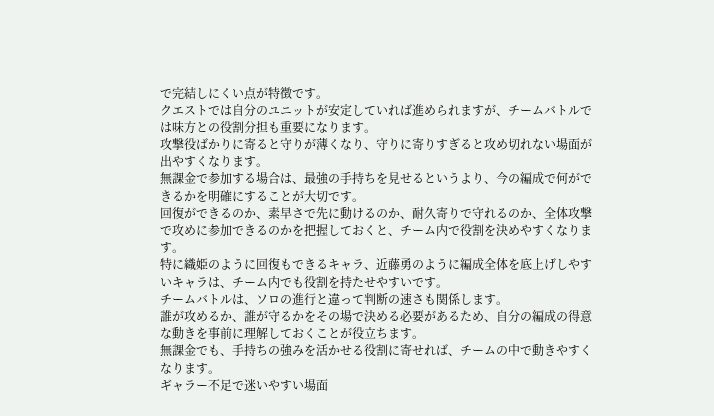で完結しにくい点が特徴です。
クエストでは自分のユニットが安定していれば進められますが、チームバトルでは味方との役割分担も重要になります。
攻撃役ばかりに寄ると守りが薄くなり、守りに寄りすぎると攻め切れない場面が出やすくなります。
無課金で参加する場合は、最強の手持ちを見せるというより、今の編成で何ができるかを明確にすることが大切です。
回復ができるのか、素早さで先に動けるのか、耐久寄りで守れるのか、全体攻撃で攻めに参加できるのかを把握しておくと、チーム内で役割を決めやすくなります。
特に織姫のように回復もできるキャラ、近藤勇のように編成全体を底上げしやすいキャラは、チーム内でも役割を持たせやすいです。
チームバトルは、ソロの進行と違って判断の速さも関係します。
誰が攻めるか、誰が守るかをその場で決める必要があるため、自分の編成の得意な動きを事前に理解しておくことが役立ちます。
無課金でも、手持ちの強みを活かせる役割に寄せれば、チームの中で動きやすくなります。
ギャラー不足で迷いやすい場面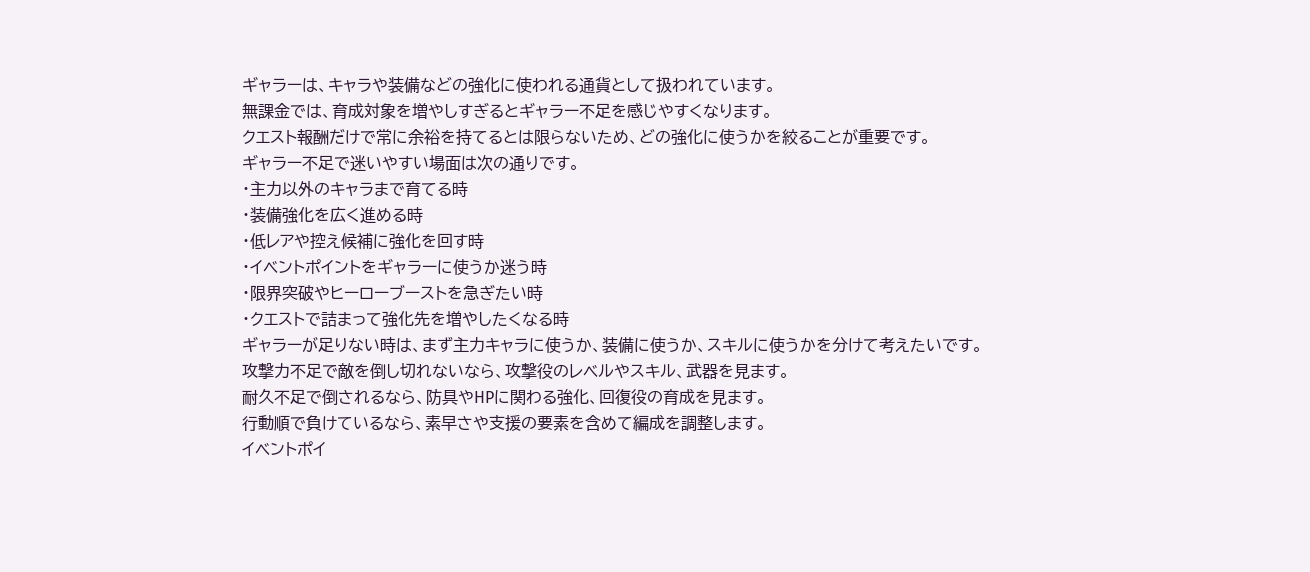ギャラーは、キャラや装備などの強化に使われる通貨として扱われています。
無課金では、育成対象を増やしすぎるとギャラー不足を感じやすくなります。
クエスト報酬だけで常に余裕を持てるとは限らないため、どの強化に使うかを絞ることが重要です。
ギャラー不足で迷いやすい場面は次の通りです。
・主力以外のキャラまで育てる時
・装備強化を広く進める時
・低レアや控え候補に強化を回す時
・イベントポイントをギャラーに使うか迷う時
・限界突破やヒーローブーストを急ぎたい時
・クエストで詰まって強化先を増やしたくなる時
ギャラーが足りない時は、まず主力キャラに使うか、装備に使うか、スキルに使うかを分けて考えたいです。
攻撃力不足で敵を倒し切れないなら、攻撃役のレベルやスキル、武器を見ます。
耐久不足で倒されるなら、防具やHPに関わる強化、回復役の育成を見ます。
行動順で負けているなら、素早さや支援の要素を含めて編成を調整します。
イベントポイ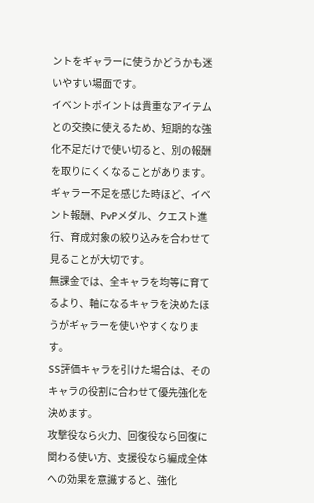ントをギャラーに使うかどうかも迷いやすい場面です。
イベントポイントは貴重なアイテムとの交換に使えるため、短期的な強化不足だけで使い切ると、別の報酬を取りにくくなることがあります。
ギャラー不足を感じた時ほど、イベント報酬、PvPメダル、クエスト進行、育成対象の絞り込みを合わせて見ることが大切です。
無課金では、全キャラを均等に育てるより、軸になるキャラを決めたほうがギャラーを使いやすくなります。
SS評価キャラを引けた場合は、そのキャラの役割に合わせて優先強化を決めます。
攻撃役なら火力、回復役なら回復に関わる使い方、支援役なら編成全体への効果を意識すると、強化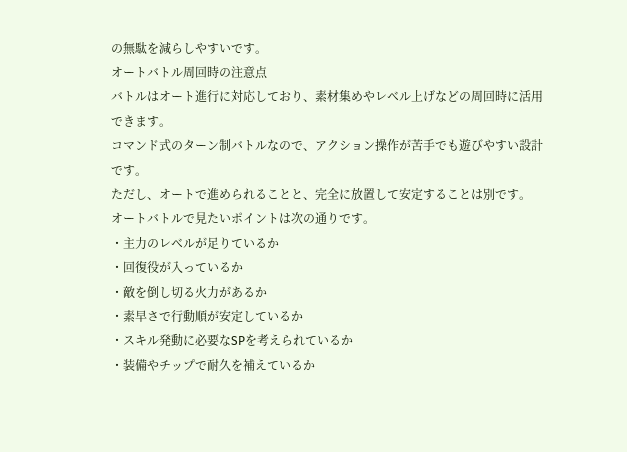の無駄を減らしやすいです。
オートバトル周回時の注意点
バトルはオート進行に対応しており、素材集めやレベル上げなどの周回時に活用できます。
コマンド式のターン制バトルなので、アクション操作が苦手でも遊びやすい設計です。
ただし、オートで進められることと、完全に放置して安定することは別です。
オートバトルで見たいポイントは次の通りです。
・主力のレベルが足りているか
・回復役が入っているか
・敵を倒し切る火力があるか
・素早さで行動順が安定しているか
・スキル発動に必要なSPを考えられているか
・装備やチップで耐久を補えているか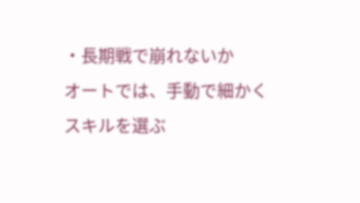・長期戦で崩れないか
オートでは、手動で細かくスキルを選ぶ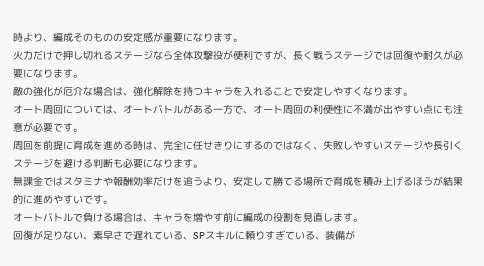時より、編成そのものの安定感が重要になります。
火力だけで押し切れるステージなら全体攻撃役が便利ですが、長く戦うステージでは回復や耐久が必要になります。
敵の強化が厄介な場合は、強化解除を持つキャラを入れることで安定しやすくなります。
オート周回については、オートバトルがある一方で、オート周回の利便性に不満が出やすい点にも注意が必要です。
周回を前提に育成を進める時は、完全に任せきりにするのではなく、失敗しやすいステージや長引くステージを避ける判断も必要になります。
無課金ではスタミナや報酬効率だけを追うより、安定して勝てる場所で育成を積み上げるほうが結果的に進めやすいです。
オートバトルで負ける場合は、キャラを増やす前に編成の役割を見直します。
回復が足りない、素早さで遅れている、SPスキルに頼りすぎている、装備が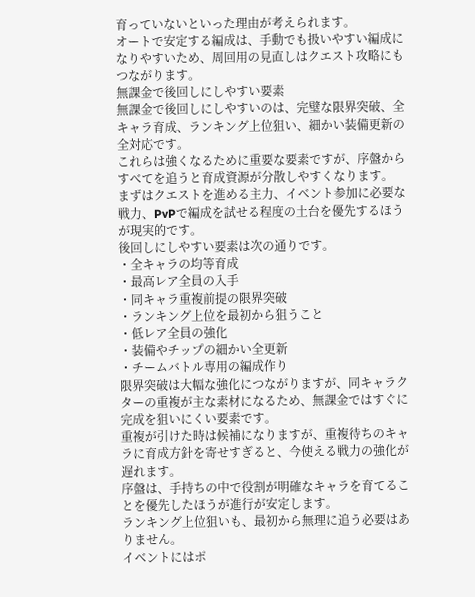育っていないといった理由が考えられます。
オートで安定する編成は、手動でも扱いやすい編成になりやすいため、周回用の見直しはクエスト攻略にもつながります。
無課金で後回しにしやすい要素
無課金で後回しにしやすいのは、完璧な限界突破、全キャラ育成、ランキング上位狙い、細かい装備更新の全対応です。
これらは強くなるために重要な要素ですが、序盤からすべてを追うと育成資源が分散しやすくなります。
まずはクエストを進める主力、イベント参加に必要な戦力、PvPで編成を試せる程度の土台を優先するほうが現実的です。
後回しにしやすい要素は次の通りです。
・全キャラの均等育成
・最高レア全員の入手
・同キャラ重複前提の限界突破
・ランキング上位を最初から狙うこと
・低レア全員の強化
・装備やチップの細かい全更新
・チームバトル専用の編成作り
限界突破は大幅な強化につながりますが、同キャラクターの重複が主な素材になるため、無課金ではすぐに完成を狙いにくい要素です。
重複が引けた時は候補になりますが、重複待ちのキャラに育成方針を寄せすぎると、今使える戦力の強化が遅れます。
序盤は、手持ちの中で役割が明確なキャラを育てることを優先したほうが進行が安定します。
ランキング上位狙いも、最初から無理に追う必要はありません。
イベントにはポ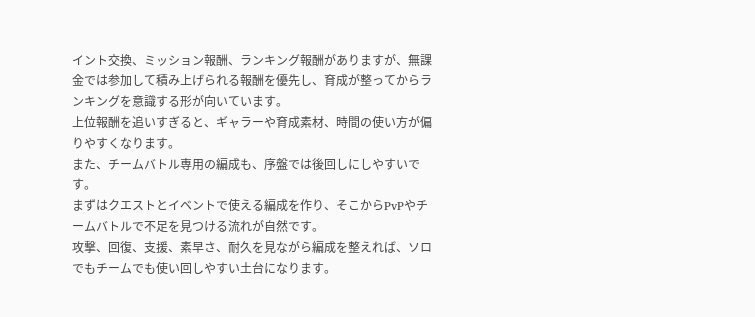イント交換、ミッション報酬、ランキング報酬がありますが、無課金では参加して積み上げられる報酬を優先し、育成が整ってからランキングを意識する形が向いています。
上位報酬を追いすぎると、ギャラーや育成素材、時間の使い方が偏りやすくなります。
また、チームバトル専用の編成も、序盤では後回しにしやすいです。
まずはクエストとイベントで使える編成を作り、そこからPvPやチームバトルで不足を見つける流れが自然です。
攻撃、回復、支援、素早さ、耐久を見ながら編成を整えれば、ソロでもチームでも使い回しやすい土台になります。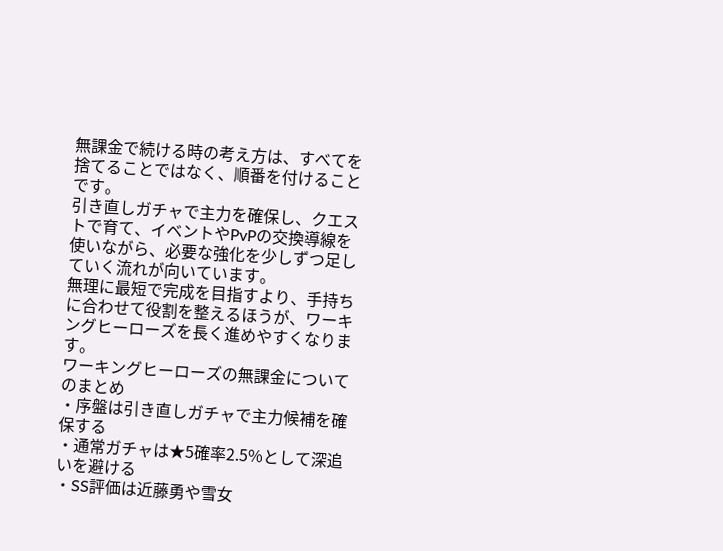無課金で続ける時の考え方は、すべてを捨てることではなく、順番を付けることです。
引き直しガチャで主力を確保し、クエストで育て、イベントやPvPの交換導線を使いながら、必要な強化を少しずつ足していく流れが向いています。
無理に最短で完成を目指すより、手持ちに合わせて役割を整えるほうが、ワーキングヒーローズを長く進めやすくなります。
ワーキングヒーローズの無課金についてのまとめ
・序盤は引き直しガチャで主力候補を確保する
・通常ガチャは★5確率2.5%として深追いを避ける
・SS評価は近藤勇や雪女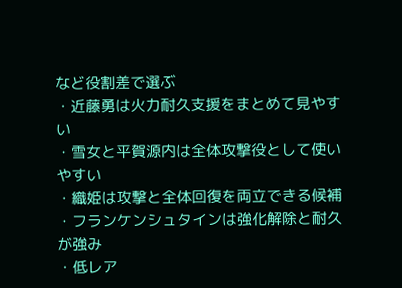など役割差で選ぶ
・近藤勇は火力耐久支援をまとめて見やすい
・雪女と平賀源内は全体攻撃役として使いやすい
・織姫は攻撃と全体回復を両立できる候補
・フランケンシュタインは強化解除と耐久が強み
・低レア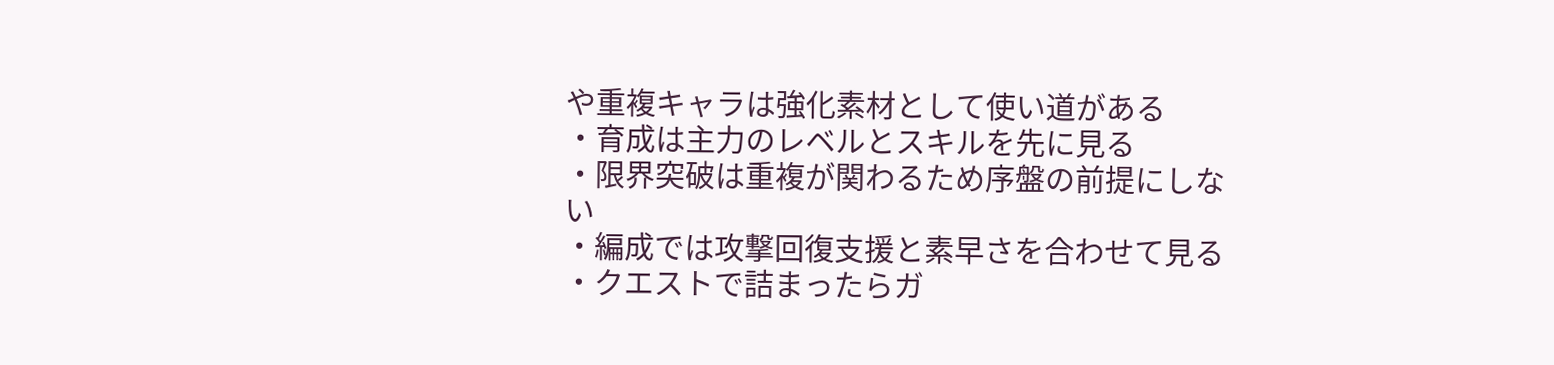や重複キャラは強化素材として使い道がある
・育成は主力のレベルとスキルを先に見る
・限界突破は重複が関わるため序盤の前提にしない
・編成では攻撃回復支援と素早さを合わせて見る
・クエストで詰まったらガ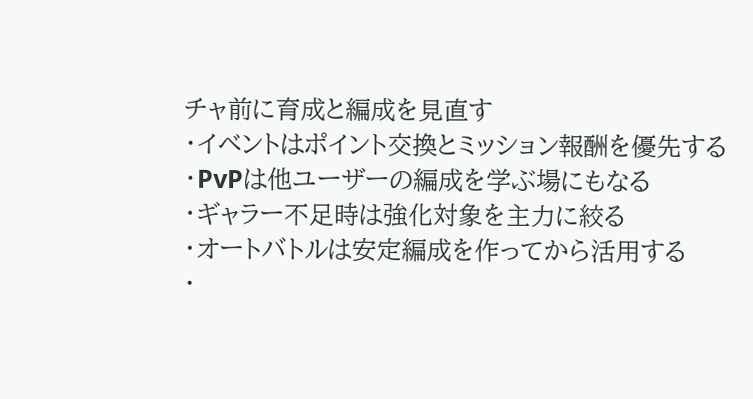チャ前に育成と編成を見直す
・イベントはポイント交換とミッション報酬を優先する
・PvPは他ユーザーの編成を学ぶ場にもなる
・ギャラー不足時は強化対象を主力に絞る
・オートバトルは安定編成を作ってから活用する
・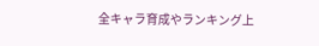全キャラ育成やランキング上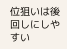位狙いは後回しにしやすい